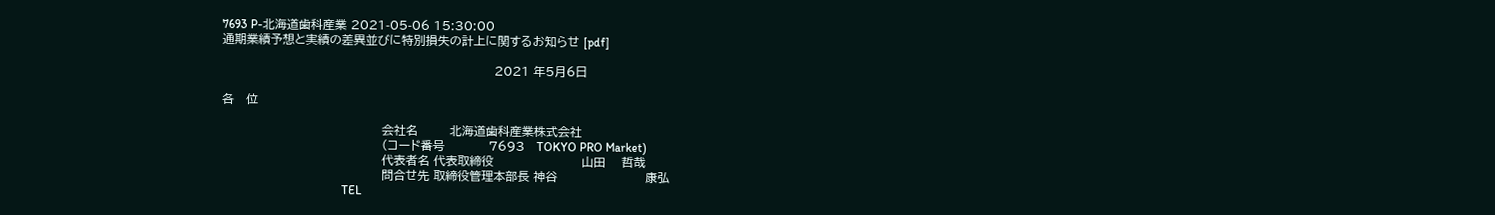7693 P-北海道歯科産業 2021-05-06 15:30:00
通期業績予想と実績の差異並びに特別損失の計上に関するお知らせ [pdf]

                                                                    2021 年5月6日

各   位

                                        会社名        北海道歯科産業株式会社
                                        (コード番号           7693   TOKYO PRO Market)
                                        代表者名 代表取締役                      山田    哲哉
                                        問合せ先 取締役管理本部長 神谷                      康弘
                                        TEL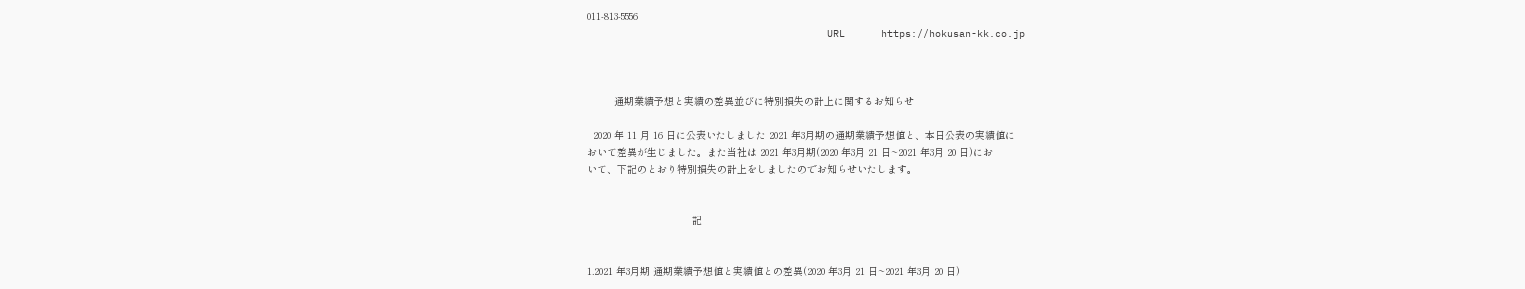011-813-5556
                                        URL      https://hokusan-kk.co.jp



         通期業績予想と実績の差異並びに特別損失の計上に関するお知らせ

  2020 年 11 月 16 日に公表いたしました 2021 年3月期の通期業績予想値と、本日公表の実績値に
おいて差異が生じました。また当社は 2021 年3月期(2020 年3月 21 日~2021 年3月 20 日)にお
いて、下記のとおり特別損失の計上をしましたのでお知らせいたします。


                                   記


1.2021 年3月期 通期業績予想値と実績値との差異(2020 年3月 21 日~2021 年3月 20 日)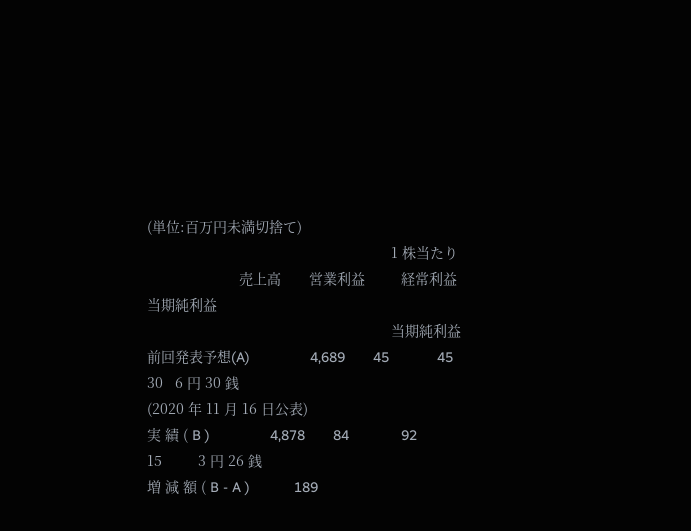(単位:百万円未満切捨て)
                                                             1 株当たり
                       売上高       営業利益         経常利益    当期純利益
                                                             当期純利益
前回発表予想(A)               4,689       45            45      30   6 円 30 銭
(2020 年 11 月 16 日公表)
実 績 ( B )               4,878       84             92             15         3 円 26 銭
増 減 額 ( B - A )           189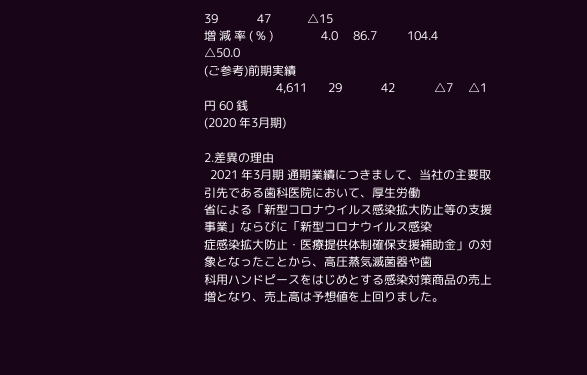39             47            △15
増 減 率 ( % )                4.0     86.7          104.4          △50.0
(ご参考)前期実績
                        4,611       29             42             △7     △1 円 60 銭
(2020 年3月期)

2.差異の理由
  2021 年3月期 通期業績につきまして、当社の主要取引先である歯科医院において、厚生労働
省による「新型コロナウイルス感染拡大防止等の支援事業」ならびに「新型コロナウイルス感染
症感染拡大防止・医療提供体制確保支援補助金」の対象となったことから、高圧蒸気滅菌器や歯
科用ハンドピースをはじめとする感染対策商品の売上増となり、売上高は予想値を上回りました。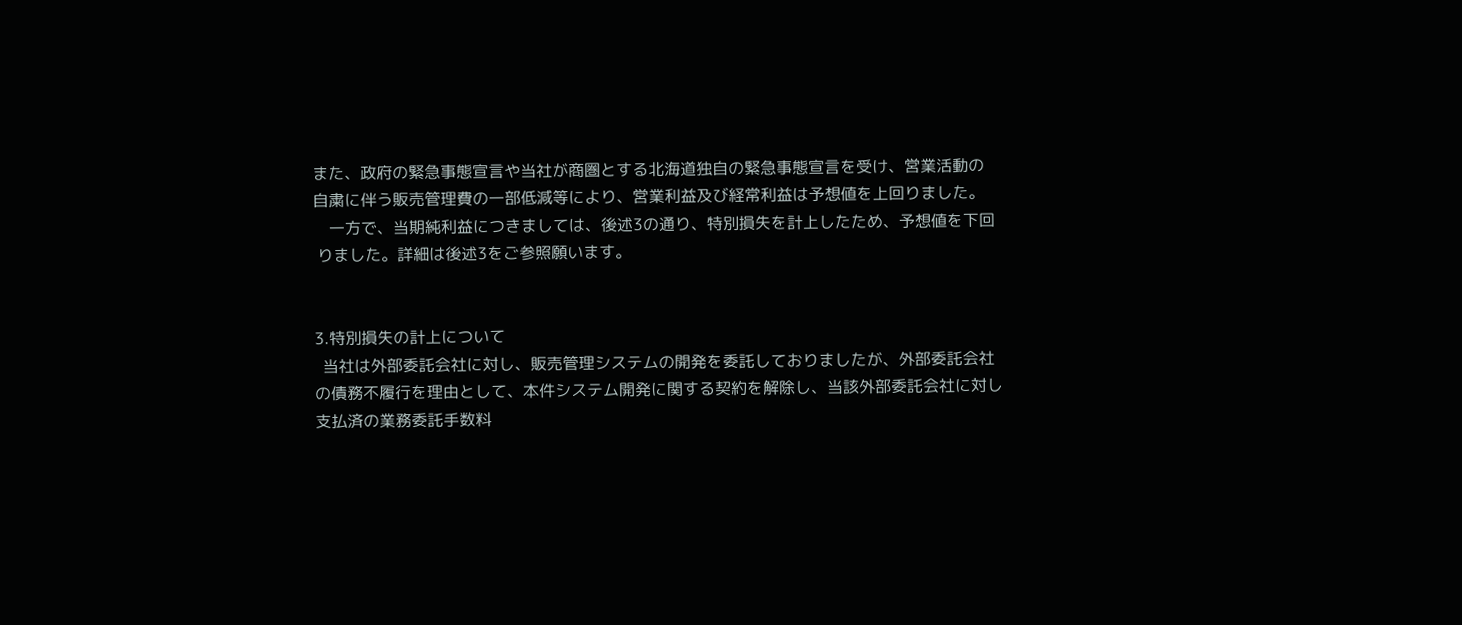また、政府の緊急事態宣言や当社が商圏とする北海道独自の緊急事態宣言を受け、営業活動の
自粛に伴う販売管理費の一部低減等により、営業利益及び経常利益は予想値を上回りました。
    一方で、当期純利益につきましては、後述3の通り、特別損失を計上したため、予想値を下回
 りました。詳細は後述3をご参照願います。


3.特別損失の計上について
  当社は外部委託会社に対し、販売管理システムの開発を委託しておりましたが、外部委託会社
の債務不履行を理由として、本件システム開発に関する契約を解除し、当該外部委託会社に対し
支払済の業務委託手数料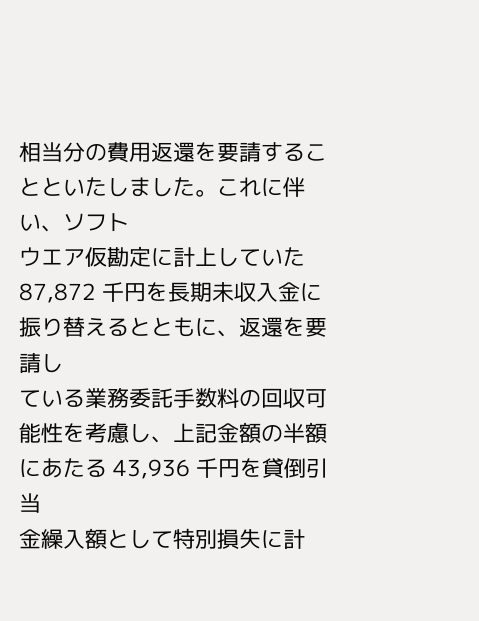相当分の費用返還を要請することといたしました。これに伴い、ソフト
ウエア仮勘定に計上していた 87,872 千円を長期未収入金に振り替えるとともに、返還を要請し
ている業務委託手数料の回収可能性を考慮し、上記金額の半額にあたる 43,936 千円を貸倒引当
金繰入額として特別損失に計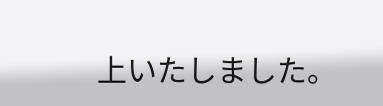上いたしました。